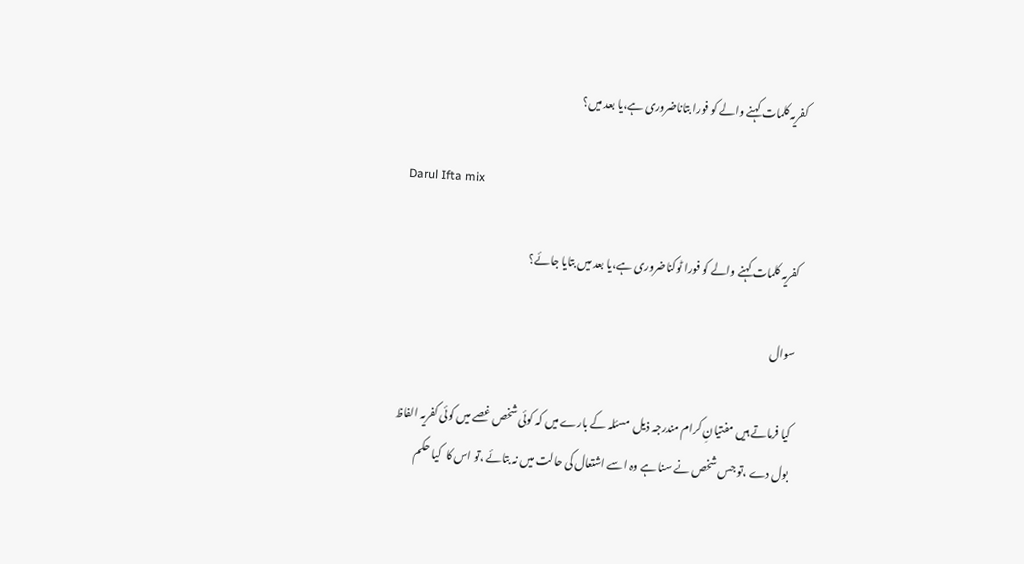کفریہ کلمات کہنے والے کو فورا بتاناضروری ہے،یا بعد میں؟

Darul Ifta mix

کفریہ کلمات کہنے والے کو فورا ٹوکناضروری ہے،یا بعد میں بتایا جائے؟

سوال

کیا فرماتے ہیں مفتیانِ کرام مندرجہ ذیل  مسئلہ کے بارے میں کہ کوئی شخص غصے میں کوئی کفریہ الفاظ بول دے ،تو جس شخص نے سنا ہے وہ اسے اشتعال کی حالت میں نہ بتائے ،تو اس کا  کیا حکم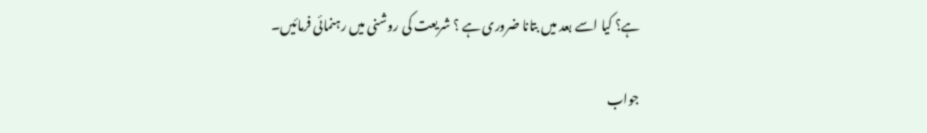ہے؟ کیا اسے بعد میں بتانا ضروری ہے ؟ شریعت کی روشنی میں رہنمائی فرمائیں۔

جواب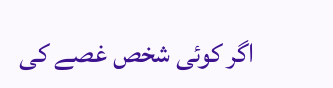اگر کوئی شخص غصے کی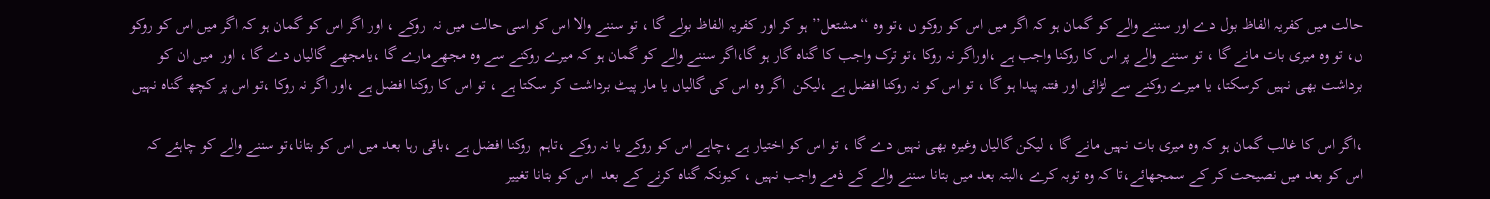حالت میں کفریہ الفاظ بول دے اور سننے والے کو گمان ہو کہ اگر میں اس کو روکو ں ،تو وہ ‘‘مشتعل’’ ہو کر اور کفریہ الفاظ بولے گا ، تو سننے والا اس کو اسی حالت میں نہ  روکے ، اور اگر اس کو گمان ہو کہ اگر میں اس کو روکو ں، تو وہ میری بات مانے گا ، تو سننے والے پر اس کا روکنا واجب ہے ،اوراگر نہ روکا ،تو ترک واجب کا گناہ گار ہو گا،اگر سننے والے کو گمان ہو کہ میرے روکنے سے وہ مجھےمارے گا ،یامجھے گالیاں دے گا ، اور  میں ان کو برداشت بھی نہیں کرسکتا، یا میرے روکنے سے لڑائی اور فتنہ پیدا ہو گا ، تو اس کو نہ روکنا افضل ہے ،لیکن  اگر وہ اس کی گالیاں یا مار پیٹ برداشت کر سکتا ہے ، تو اس کا روکنا افضل ہے ،اور اگر نہ روکا ،تو اس پر کچھ گناہ نہیں

،اگر اس کا غالب گمان ہو کہ وہ میری بات نہیں مانے گا ، لیکن گالیاں وغیرہ بھی نہیں دے گا ، تو اس کو اختیار ہے ،چاہے اس کو روکے یا نہ روکے ،تاہم  روکنا افضل ہے ،باقی رہا بعد میں اس کو بتانا،تو سننے والے کو چاہئے کہ اس کو بعد میں نصیحت کر کے سمجھائے،تا کہ وہ توبہ کرے ،البتہ بعد میں بتانا سننے والے کے ذمے واجب نہیں ، کیونکہ گناہ کرنے کے بعد  اس کو بتانا تغییر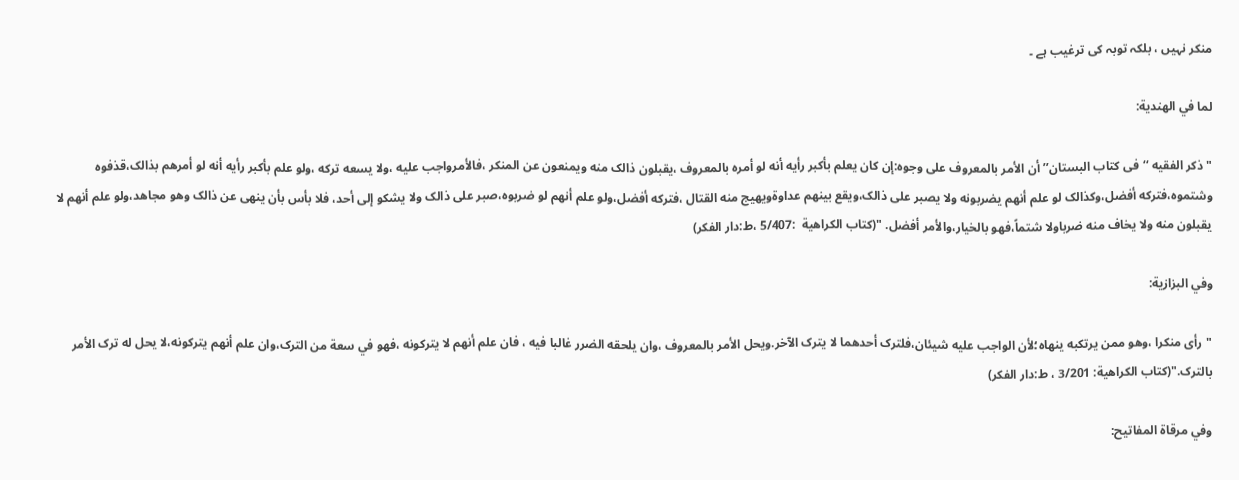منکر نہیں ، بلکہ توبہ کی ترغیب ہے ۔

لما في الهندية:

"ذکر الفقيه ‘‘فی کتاب البستان’’ أن الأمر بالمعروف علی وجوہ:إن کان یعلم بأکبر رأيه أنه لو أمرہ بالمعروف ،یقبلون ذالک منه ویمنعون عن المنکر ،فالأمرواجب عليه ،ولا یسعه تركه ،ولو علم بأکبر رأيه أنه لو أمرهم بذالک،قذفوہ وشتموہ،فتركه أفضل،وکذالک لو علم أنهم یضربونه ولا يصبر علی ذالک،ویقع بینهم عداوةويهيج منه القتال ،فتركه أفضل،ولو علم أنهم لو ضربوه،صبر علی ذالک ولا یشکو إلی أحد، فلا بأس بأن ینهى عن ذالک وهو مجاهد،ولو علم أنهم لا یقبلون منه ولا یخاف منه ضرباولا شتماً،فهو بالخیار،والأمر أفضل. "(کتاب الکراهية  :5/407 ،ط:دار الفکر)

وفي البزازية:

"رأی منکرا ،وهو ممن یرتکبه ینهاه؛لأن الواجب عليه شیئان،فلترک أحدهما لا یترک الآخر.ویحل الأمر بالمعروف ،وان یلحقه الضرر غالبا فيه ، فان علم أنهم لا يترکونه ،فهو في سعة من الترک،وان علم أنهم یترکونه،لا یحل له ترک الأمر بالترک."(کتاب الکراهية: 3/201 ، ط:دار الفکر)

وفي مرقاۃ المفاتيح: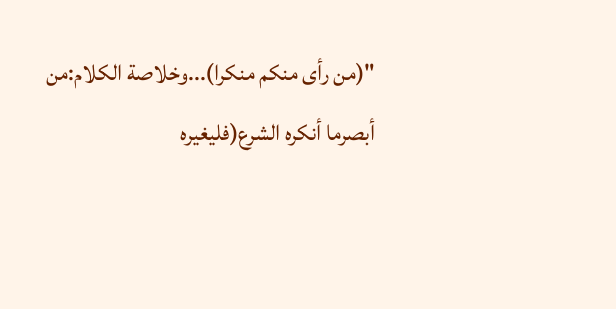"(من رأى منكم منكرا)...وخلاصة الكلام:من أبصرما أنكره الشرع(فليغيره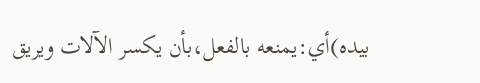بيده)أي:يمنعه بالفعل،بأن يكسر الآلات ويريق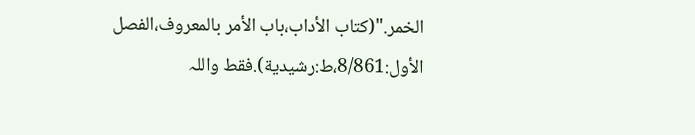الخمر."(كتاب الأداب،باب الأمر بالمعروف،الفصل الأول:8/861،ط:رشيدية).فقط واللہ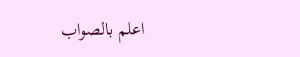اعلم بالصواب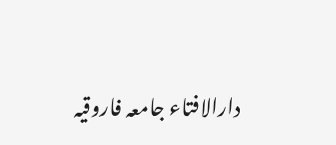دارالافتاء جامعہ فاروقیہ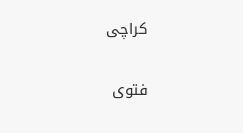کراچی

فتوی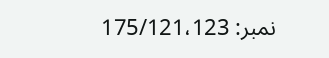نمبر: 175/121،123